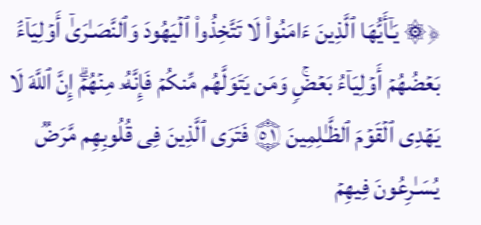﴿۞ یَـٰۤأَیُّهَا ٱلَّذِینَ ءَامَنُوا۟ لَا تَتَّخِذُوا۟ ٱلۡیَهُودَ وَٱلنَّصَـٰرَىٰۤ أَوۡلِیَاۤءَۘ بَعۡضُهُمۡ أَوۡلِیَاۤءُ بَعۡضࣲۚ وَمَن یَتَوَلَّهُم مِّنكُمۡ فَإِنَّهُۥ مِنۡهُمۡۗ إِنَّ ٱللَّهَ لَا یَهۡدِی ٱلۡقَوۡمَ ٱلظَّـٰلِمِینَ ۝٥١ فَتَرَى ٱلَّذِینَ فِی قُلُوبِهِم مَّرَضࣱ یُسَـٰرِعُونَ فِیهِمۡ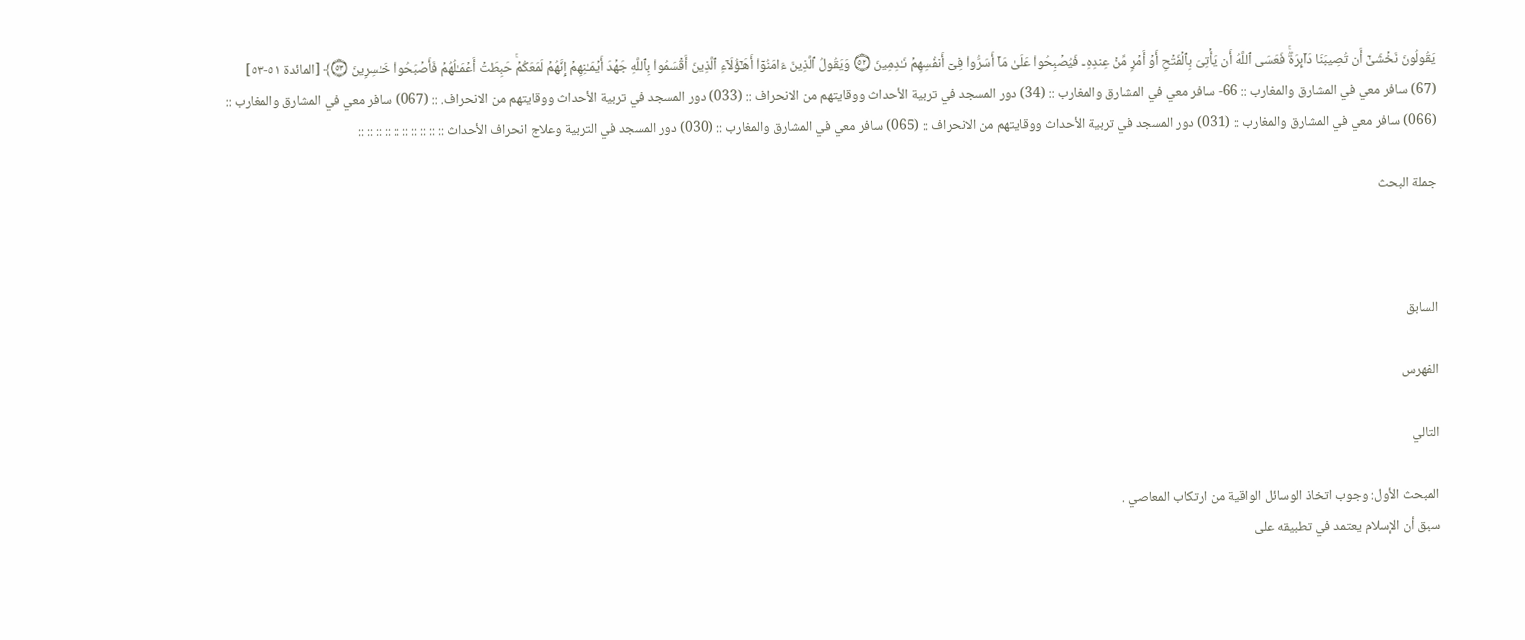یَقُولُونَ نَخۡشَىٰۤ أَن تُصِیبَنَا دَاۤىِٕرَةࣱۚ فَعَسَى ٱللَّهُ أَن یَأۡتِیَ بِٱلۡفَتۡحِ أَوۡ أَمۡرࣲ مِّنۡ عِندِهِۦ فَیُصۡبِحُوا۟ عَلَىٰ مَاۤ أَسَرُّوا۟ فِیۤ أَنفُسِهِمۡ نَـٰدِمِینَ ۝٥٢ وَیَقُولُ ٱلَّذِینَ ءَامَنُوۤا۟ أَهَـٰۤؤُلَاۤءِ ٱلَّذِینَ أَقۡسَمُوا۟ بِٱللَّهِ جَهۡدَ أَیۡمَـٰنِهِمۡ إِنَّهُمۡ لَمَعَكُمۡۚ حَبِطَتۡ أَعۡمَـٰلُهُمۡ فَأَصۡبَحُوا۟ خَـٰسِرِینَ ۝٥٣﴾ [المائدة ٥١-٥٣]
(67) سافر معي في المشارق والمغارب :: 66- سافر معي في المشارق والمغارب :: (34) دور المسجد في تربية الأحداث ووقايتهم من الانحراف :: (033) دور المسجد في تربية الأحداث ووقايتهم من الانحراف. :: (067) سافر معي في المشارق والمغارب :: (066) سافر معي في المشارق والمغارب :: (031) دور المسجد في تربية الأحداث ووقايتهم من الانحراف :: (065) سافر معي في المشارق والمغارب :: (030) دور المسجد في التربية وعلاج انحراف الأحداث :: :: :: :: :: :: :: :: :: ::

جملة البحث



السابق

الفهرس

التالي

المبحث الأول: وجوب اتخاذ الوسائل الواقية من ارتكاب المعاصي .
سبق أن الإسلام يعتمد في تطبيقه على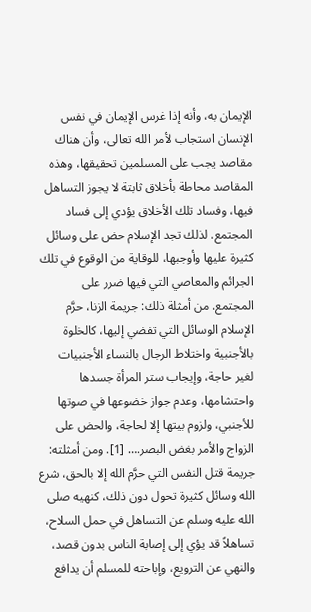الإيمان به، وأنه إذا غرس الإيمان في نفس الإنسان استجاب لأمر الله تعالى، وأن هناك مقاصد يجب على المسلمين تحقيقها، وهذه المقاصد محاطة بأخلاق ثابتة لا يجوز التساهل فيها، وفساد تلك الأخلاق يؤدي إلى فساد المجتمع. لذلك تجد الإسلام حض على وسائل كثيرة عليها وأوجبها، للوقاية من الوقوع في تلك الجرائم والمعاصي التي فيها ضرر على المجتمع. من أمثلة ذلك: جريمة الزنا، حرَّم الإسلام الوسائل التي تفضي إليها، كالخلوة بالأجنبية واختلاط الرجال بالنساء الأجنبيات لغير حاجة، وإيجاب ستر المرأة جسدها واحتشامها، وعدم جواز خضوعها في صوتها للأجنبي، ولزوم بيتها إلا لحاجة، والحض على الزواج والأمر بغض البصر.… [1]. ومن أمثلته: جريمة قتل النفس التي حرَّم الله إلا بالحق، شرع الله وسائل كثيرة تحول دون ذلك، كنهيه صلى الله عليه وسلم عن التساهل في حمل السلاح، تساهلاً قد يؤي إلى إصابة الناس بدون قصد، والنهي عن الترويع، وإباحته للمسلم أن يدافع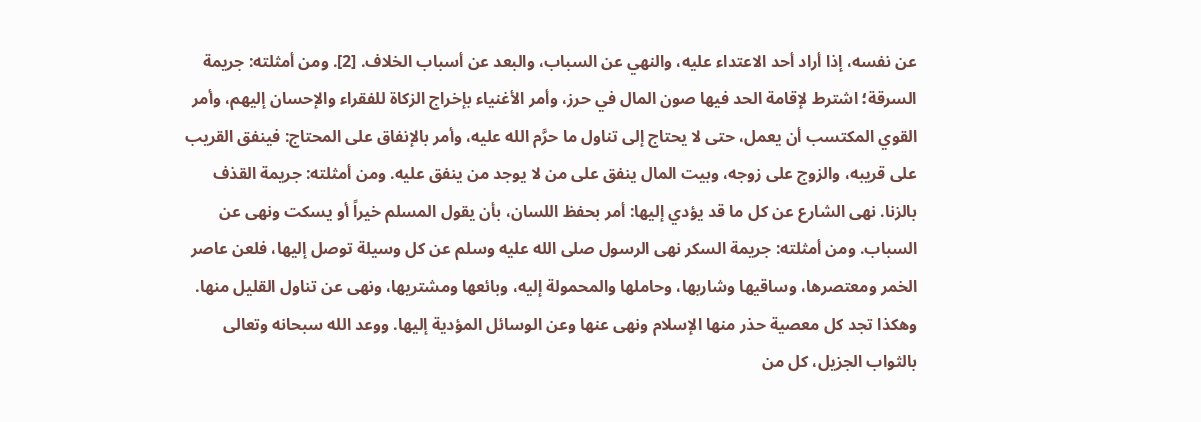عن نفسه، إذا أراد أحد الاعتداء عليه، والنهي عن السباب، والبعد عن أسباب الخلاف. [2]. ومن أمثلته: جريمة السرقة؛ اشترط لإقامة الحد فيها صون المال في حرز، وأمر الأغنياء بإخراج الزكاة للفقراء والإحسان إليهم، وأمر القوي المكتسب أن يعمل، حتى لا يحتاج إلى تناول ما حرَّم الله عليه، وأمر بالإنفاق على المحتاج: فينفق القريب على قريبه، والزوج على زوجه، وبيت المال ينفق على من لا يوجد من ينفق عليه. ومن أمثلته: جريمة القذف بالزنا. نهى الشارع عن كل ما قد يؤدي إليها: أمر بحفظ اللسان، بأن يقول المسلم خيراً أو يسكت ونهى عن السباب. ومن أمثلته: جريمة السكر نهى الرسول صلى الله عليه وسلم عن كل وسيلة توصل إليها، فلعن عاصر الخمر ومعتصرها، وساقيها وشاربها، وحاملها والمحمولة إليه، وبائعها ومشتريها، ونهى عن تناول القليل منها. وهكذا تجد كل معصية حذر منها الإسلام ونهى عنها وعن الوسائل المؤدية إليها. ووعد الله سبحانه وتعالى بالثواب الجزيل، كل من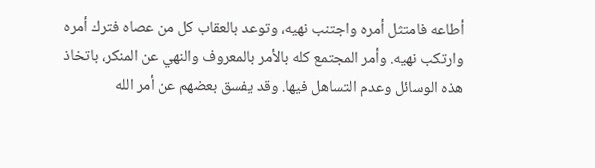أطاعه فامتثل أمره واجتنب نهيه، وتوعد بالعقاب كل من عصاه فترك أمره وارتكب نهيه. وأمر المجتمع كله بالأمر بالمعروف والنهي عن المنكر، باتخاذ هذه الوسائل وعدم التساهل فيها. وقد يفسق بعضهم عن أمر الله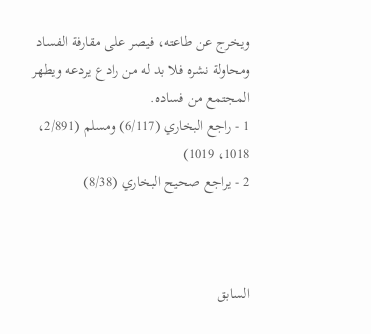ويخرج عن طاعته، فيصر على مقارفة الفساد ومحاولة نشره فلا بد له من رادع يردعه ويطهر المجتمع من فساده.
1 - راجع البخاري (6/117) ومسلم (2/891، 1018، 1019)
2 - يراجع صحيح البخاري (8/38)



السابق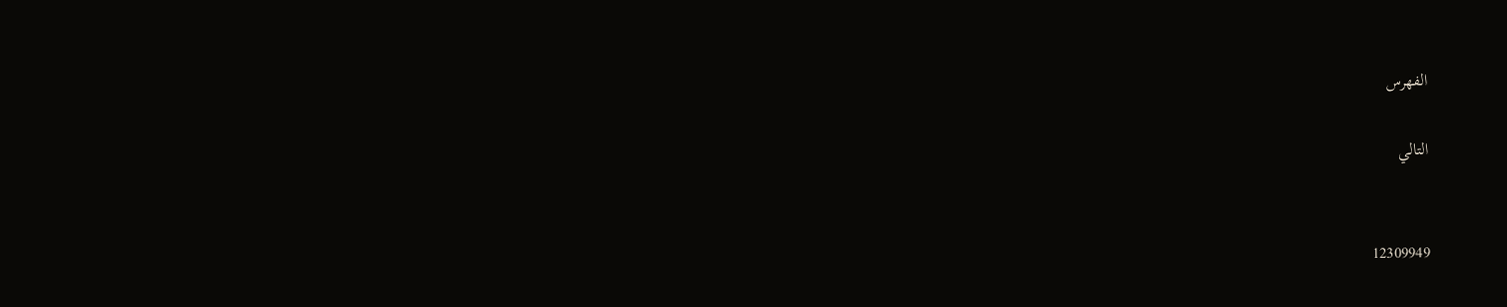الفهرس

التالي


12309949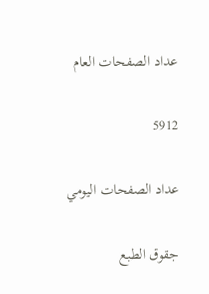عداد الصفحات العام

5912

عداد الصفحات اليومي

جقوق الطبع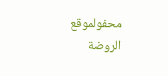محفولموقع الروضة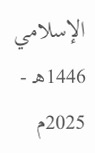الإسلامي 1446هـ - 2025م